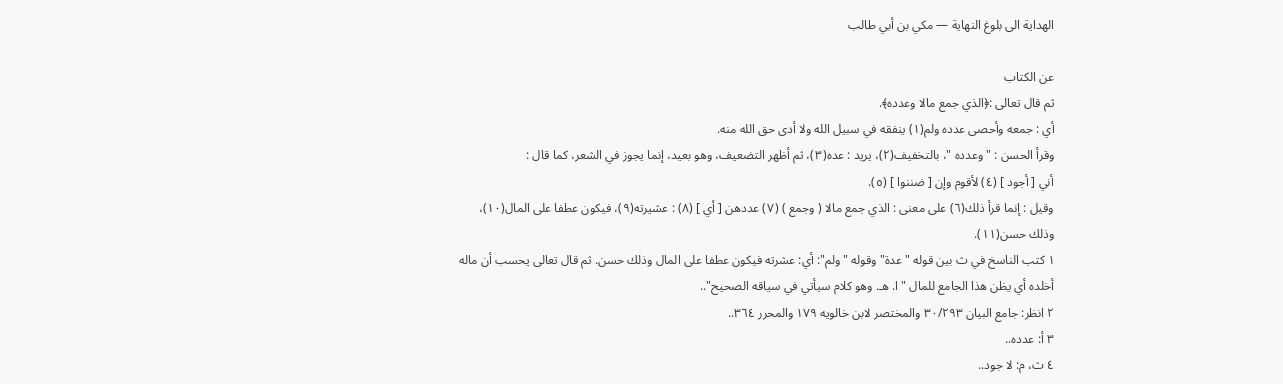الهداية الى بلوغ النهاية — مكي بن أبي طالب

عن الكتاب
ثم قال تعالى :﴿الذي جمع مالا وعدده﴾.
أي : جمعه وأحصى عدده ولم(١) ينفقه في سبيل الله ولا أدى حق الله منه.
وقرأ الحسن : " وعدده "، بالتخفيف(٢)، يريد : عده(٣)، ثم أظهر التضعيف، وهو بعيد، إنما يجوز في الشعر، كما قال :
أني [ أجود ] (٤) لأقوم وإن [ ضننوا ] (٥).
وقيل : إنما قرأ ذلك(٦) على معنى : الذي جمع مالا ( وجمع ) (٧) عددهن [ أي ] (٨) : عشيرته(٩)، فيكون عطفا على المال(١٠)، وذلك حسن(١١).
١ كتب الناسخ في ث بين قوله "عدة" وقوله "ولم": أي: عشرته فيكون عطفا على المال وذلك حسن. ثم قال تعالى يحسب أن ماله أخلده أي يظن هذا الجامع للمال "ا. هـ. وهو كلام سيأتي في سياقه الصحيح"..
٢ انظر: جامع البيان ٣٠/٢٩٣ والمختصر لابن خالويه ١٧٩ والمحرر ٣٦٤..
٣ أ: عدده..
٤ ث، م: لا جود..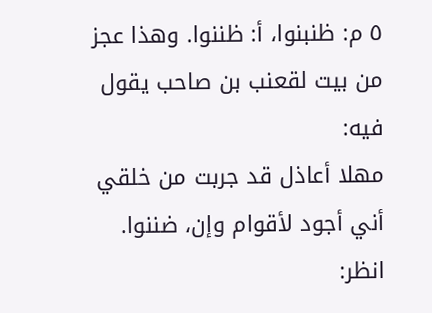٥ م: ظنبنوا، أ: ظننوا. وهذا عجز من بيت لقعنب بن صاحب يقول فيه:
مهلا أعاذل قد جربت من خلقي أني أجود لأقوام وإن، ضننوا.
انظر: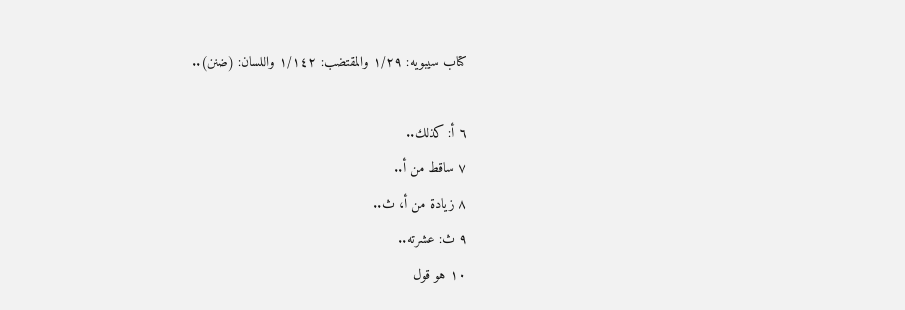كتاب سيبويه: ١/٢٩ والمقتضب: ١/١٤٢ واللسان: (ضنن)..

٦ أ: كذلك..
٧ ساقط من أ..
٨ زيادة من أ، ث..
٩ ث: عشرته..
١٠ هو قول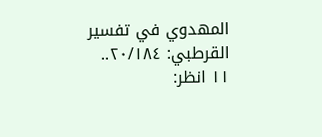المهدوي في تفسير القرطبي: ٢٠/١٨٤..
١١ انظر: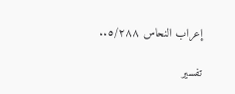إعراب النحاس ٥/٢٨٨..

تفسير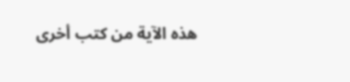هذه الآية من كتب أخرى